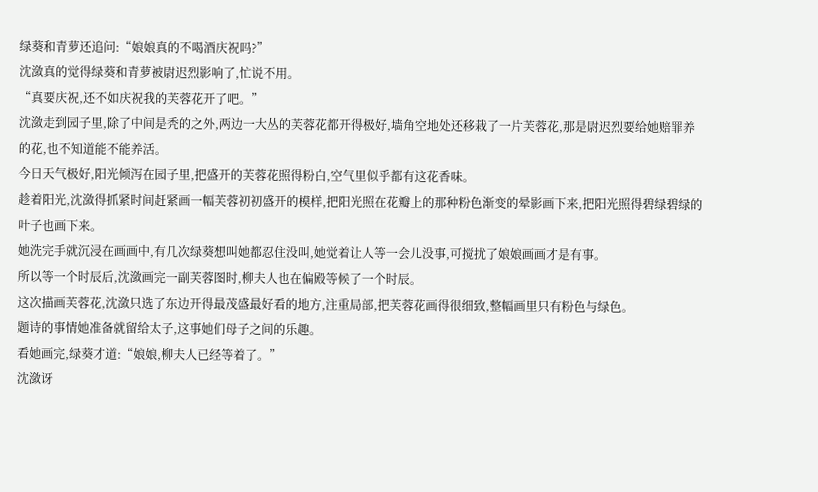绿葵和青萝还追问:“娘娘真的不喝酒庆祝吗?”
沈潋真的觉得绿葵和青萝被尉迟烈影响了,忙说不用。
“真要庆祝,还不如庆祝我的芙蓉花开了吧。”
沈潋走到园子里,除了中间是秃的之外,两边一大丛的芙蓉花都开得极好,墙角空地处还移栽了一片芙蓉花,那是尉迟烈要给她赔罪养的花,也不知道能不能养活。
今日天气极好,阳光倾泻在园子里,把盛开的芙蓉花照得粉白,空气里似乎都有这花香味。
趁着阳光,沈潋得抓紧时间赶紧画一幅芙蓉初初盛开的模样,把阳光照在花瓣上的那种粉色渐变的晕影画下来,把阳光照得碧绿碧绿的叶子也画下来。
她洗完手就沉浸在画画中,有几次绿葵想叫她都忍住没叫,她觉着让人等一会儿没事,可搅扰了娘娘画画才是有事。
所以等一个时辰后,沈潋画完一副芙蓉图时,柳夫人也在偏殿等候了一个时辰。
这次描画芙蓉花,沈潋只选了东边开得最茂盛最好看的地方,注重局部,把芙蓉花画得很细致,整幅画里只有粉色与绿色。
题诗的事情她准备就留给太子,这事她们母子之间的乐趣。
看她画完,绿葵才道:“娘娘,柳夫人已经等着了。”
沈潋讶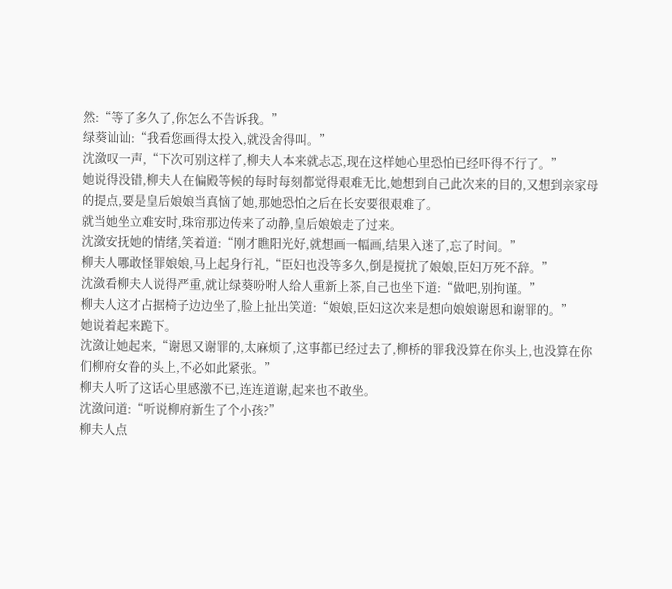然:“等了多久了,你怎么不告诉我。”
绿葵讪讪:“我看您画得太投入,就没舍得叫。”
沈潋叹一声,“下次可别这样了,柳夫人本来就忐忑,现在这样她心里恐怕已经吓得不行了。”
她说得没错,柳夫人在偏殿等候的每时每刻都觉得艰难无比,她想到自己此次来的目的,又想到亲家母的提点,要是皇后娘娘当真恼了她,那她恐怕之后在长安要很艰难了。
就当她坐立难安时,珠帘那边传来了动静,皇后娘娘走了过来。
沈潋安抚她的情绪,笑着道:“刚才瞧阳光好,就想画一幅画,结果入迷了,忘了时间。”
柳夫人哪敢怪罪娘娘,马上起身行礼,“臣妇也没等多久,倒是搅扰了娘娘,臣妇万死不辞。”
沈潋看柳夫人说得严重,就让绿葵吩咐人给人重新上茶,自己也坐下道:“做吧,别拘谨。”
柳夫人这才占据椅子边边坐了,脸上扯出笑道:“娘娘,臣妇这次来是想向娘娘谢恩和谢罪的。”
她说着起来跪下。
沈潋让她起来,“谢恩又谢罪的,太麻烦了,这事都已经过去了,柳桥的罪我没算在你头上,也没算在你们柳府女眷的头上,不必如此紧张。”
柳夫人听了这话心里感激不已,连连道谢,起来也不敢坐。
沈潋问道:“听说柳府新生了个小孩?”
柳夫人点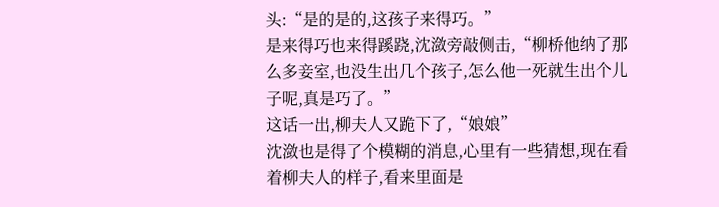头:“是的是的,这孩子来得巧。”
是来得巧也来得蹊跷,沈潋旁敲侧击,“柳桥他纳了那么多妾室,也没生出几个孩子,怎么他一死就生出个儿子呢,真是巧了。”
这话一出,柳夫人又跪下了,“娘娘”
沈潋也是得了个模糊的消息,心里有一些猜想,现在看着柳夫人的样子,看来里面是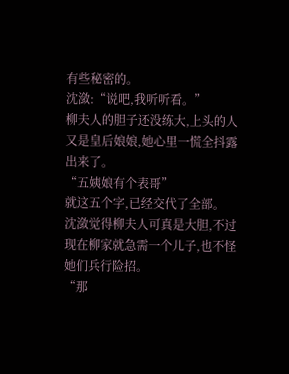有些秘密的。
沈潋:“说吧,我听听看。”
柳夫人的胆子还没练大,上头的人又是皇后娘娘,她心里一慌全抖露出来了。
“五姨娘有个表哥”
就这五个字,已经交代了全部。
沈潋觉得柳夫人可真是大胆,不过现在柳家就急需一个儿子,也不怪她们兵行险招。
“那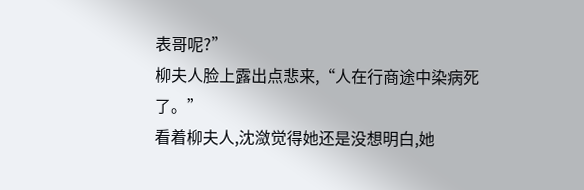表哥呢?”
柳夫人脸上露出点悲来,“人在行商途中染病死了。”
看着柳夫人,沈潋觉得她还是没想明白,她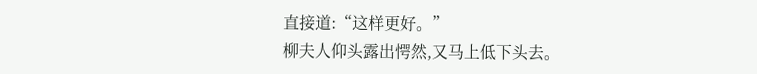直接道:“这样更好。”
柳夫人仰头露出愕然,又马上低下头去。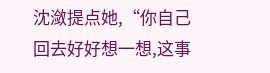沈潋提点她,“你自己回去好好想一想,这事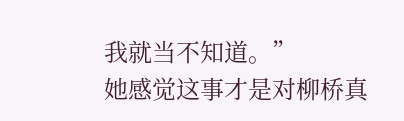我就当不知道。”
她感觉这事才是对柳桥真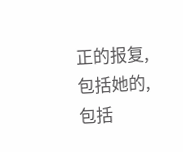正的报复,包括她的,包括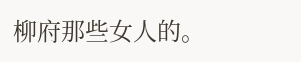柳府那些女人的。